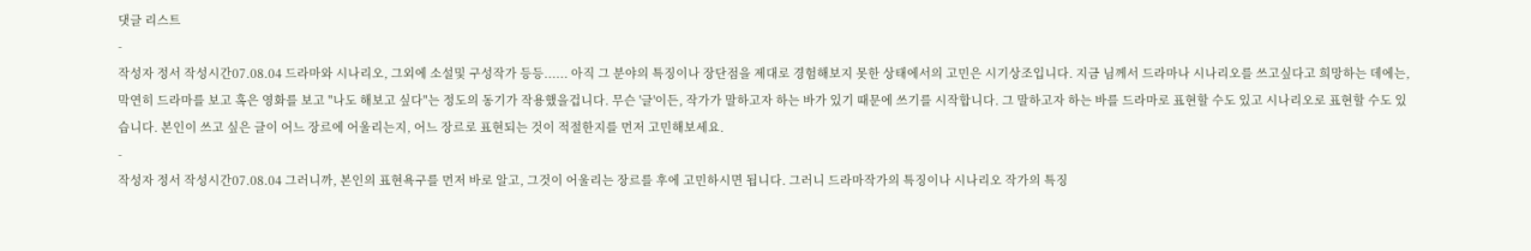댓글 리스트
-
작성자 정서 작성시간07.08.04 드라마와 시나리오, 그외에 소설및 구성작가 등등...... 아직 그 분야의 특징이나 장단점을 제대로 경험해보지 못한 상태에서의 고민은 시기상조입니다. 지금 님께서 드라마나 시나리오를 쓰고싶다고 희망하는 데에는, 막연히 드라마를 보고 혹은 영화를 보고 "나도 해보고 싶다"는 정도의 동기가 작용했을겁니다. 무슨 '글'이든, 작가가 말하고자 하는 바가 있기 때문에 쓰기를 시작합니다. 그 말하고자 하는 바를 드라마로 표현할 수도 있고 시나리오로 표현할 수도 있습니다. 본인이 쓰고 싶은 글이 어느 장르에 어울리는지, 어느 장르로 표현되는 것이 적절한지를 먼저 고민해보세요.
-
작성자 정서 작성시간07.08.04 그러니까, 본인의 표현욕구를 먼저 바로 알고, 그것이 어울리는 장르를 후에 고민하시면 됩니다. 그러니 드라마작가의 특징이나 시나리오 작가의 특징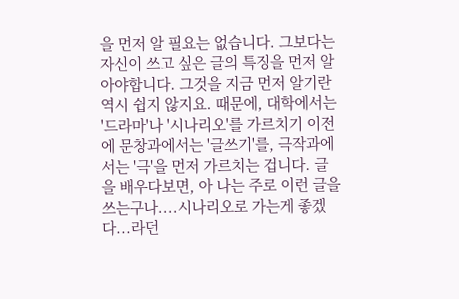을 먼저 알 필요는 없습니다. 그보다는 자신이 쓰고 싶은 글의 특징을 먼저 알아야합니다. 그것을 지금 먼저 알기란 역시 쉽지 않지요. 때문에, 대학에서는 '드라마'나 '시나리오'를 가르치기 이전에 문창과에서는 '글쓰기'를, 극작과에서는 '극'을 먼저 가르치는 겁니다. 글을 배우다보면, 아 나는 주로 이런 글을 쓰는구나....시나리오로 가는게 좋겠다...라던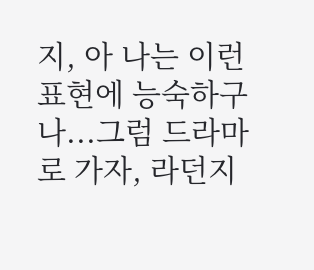지, 아 나는 이런 표현에 능숙하구나...그럼 드라마로 가자, 라던지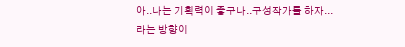아..나는 기획력이 좋구나..구성작가를 하자...라는 방향이